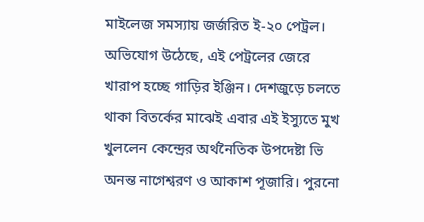মাইলেজ সমস্যায় জর্জরিত ই-২০ পেট্রল। অভিযোগ উঠেছে, এই পেট্রলের জেরে খারাপ হচ্ছে গাড়ির ইঞ্জিন। দেশজুড়ে চলতে থাকা বিতর্কের মাঝেই এবার এই ইস্যুতে মুখ খুললেন কেন্দ্রের অর্থনৈতিক উপদেষ্টা ভি অনন্ত নাগেশ্বরণ ও আকাশ পূজারি। পুরনো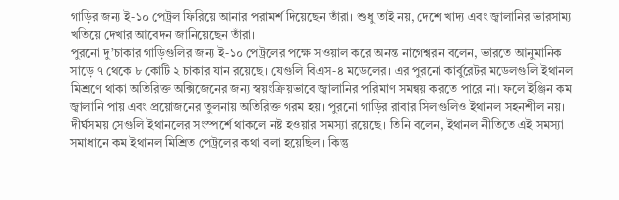গাড়ির জন্য ই-১০ পেট্রল ফিরিয়ে আনার পরামর্শ দিয়েছেন তাঁরা। শুধু তাই নয়, দেশে খাদ্য এবং জ্বালানির ভারসাম্য খতিয়ে দেখার আবেদন জানিয়েছেন তাঁরা।
পুরনো দু’চাকার গাড়িগুলির জন্য ই-১০ পেট্রলের পক্ষে সওয়াল করে অনন্ত নাগেশ্বরন বলেন, ভারতে আনুমানিক সাড়ে ৭ থেকে ৮ কোটি ২ চাকার যান রয়েছে। যেগুলি বিএস-৪ মডেলের। এর পুরনো কার্বুরেটর মডেলগুলি ইথানল মিশ্রণে থাকা অতিরিক্ত অক্সিজেনের জন্য স্বয়ংক্রিয়ভাবে জ্বালানির পরিমাণ সমন্বয় করতে পারে না। ফলে ইঞ্জিন কম জ্বালানি পায় এবং প্রয়োজনের তুলনায় অতিরিক্ত গরম হয়। পুরনো গাড়ির রাবার সিলগুলিও ইথানল সহনশীল নয়। দীর্ঘসময় সেগুলি ইথানলের সংস্পর্শে থাকলে নষ্ট হওয়ার সমস্যা রয়েছে। তিনি বলেন, ইথানল নীতিতে এই সমস্যা সমাধানে কম ইথানল মিশ্রিত পেট্রলের কথা বলা হয়েছিল। কিন্তু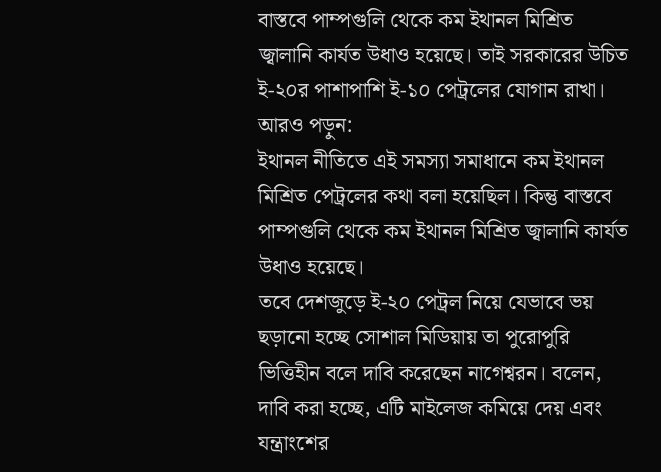বাস্তবে পাম্পগুলি থেকে কম ইথানল মিশ্রিত জ্বালানি কার্যত উধাও হয়েছে। তাই সরকারের উচিত ই-২০র পাশাপাশি ই-১০ পেট্রলের যোগান রাখা।
আরও পড়ুন:
ইথানল নীতিতে এই সমস্যা সমাধানে কম ইথানল মিশ্রিত পেট্রলের কথা বলা হয়েছিল। কিন্তু বাস্তবে পাম্পগুলি থেকে কম ইথানল মিশ্রিত জ্বালানি কার্যত উধাও হয়েছে।
তবে দেশজুড়ে ই-২০ পেট্রল নিয়ে যেভাবে ভয় ছড়ানো হচ্ছে সোশাল মিডিয়ায় তা পুরোপুরি ভিত্তিহীন বলে দাবি করেছেন নাগেশ্বরন। বলেন, দাবি করা হচ্ছে, এটি মাইলেজ কমিয়ে দেয় এবং যন্ত্রাংশের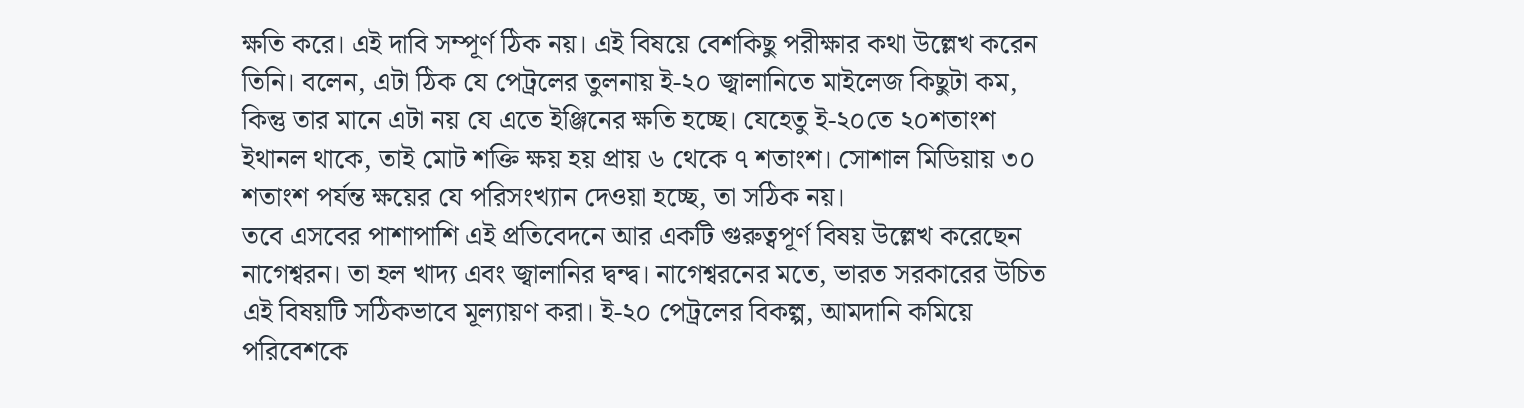ক্ষতি করে। এই দাবি সম্পূর্ণ ঠিক নয়। এই বিষয়ে বেশকিছু পরীক্ষার কথা উল্লেখ করেন তিনি। বলেন, এটা ঠিক যে পেট্রলের তুলনায় ই-২০ জ্বালানিতে মাইলেজ কিছুটা কম, কিন্তু তার মানে এটা নয় যে এতে ইঞ্জিনের ক্ষতি হচ্ছে। যেহেতু ই-২০তে ২০শতাংশ ইথানল থাকে, তাই মোট শক্তি ক্ষয় হয় প্রায় ৬ থেকে ৭ শতাংশ। সোশাল মিডিয়ায় ৩০ শতাংশ পর্যন্ত ক্ষয়ের যে পরিসংখ্যান দেওয়া হচ্ছে, তা সঠিক নয়।
তবে এসবের পাশাপাশি এই প্রতিবেদনে আর একটি গুরুত্বপূর্ণ বিষয় উল্লেখ করেছেন নাগেশ্বরন। তা হল খাদ্য এবং জ্বালানির দ্বন্দ্ব। নাগেশ্বরনের মতে, ভারত সরকারের উচিত এই বিষয়টি সঠিকভাবে মূল্যায়ণ করা। ই-২০ পেট্রলের বিকল্প, আমদানি কমিয়ে পরিবেশকে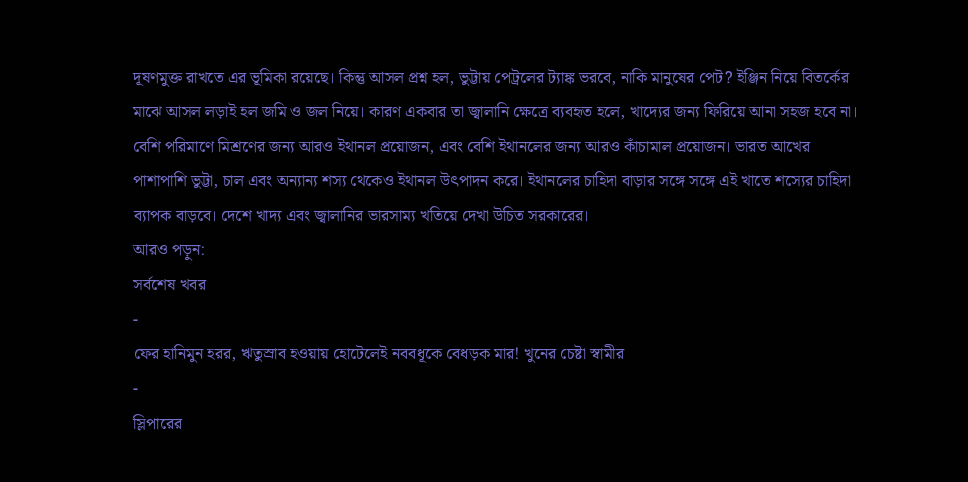দূষণমুক্ত রাখতে এর ভূমিকা রয়েছে। কিন্তু আসল প্রশ্ন হল, ভুট্টায় পেট্রলের ট্যাঙ্ক ভরবে, নাকি মানুষের পেট? ইঞ্জিন নিয়ে বিতর্কের মাঝে আসল লড়াই হল জমি ও জল নিয়ে। কারণ একবার তা জ্বালানি ক্ষেত্রে ব্যবহৃত হলে, খাদ্যের জন্য ফিরিয়ে আনা সহজ হবে না। বেশি পরিমাণে মিশ্রণের জন্য আরও ইথানল প্রয়োজন, এবং বেশি ইথানলের জন্য আরও কাঁচামাল প্রয়োজন। ভারত আখের পাশাপাশি ভুট্টা, চাল এবং অন্যান্য শস্য থেকেও ইথানল উৎপাদন করে। ইথানলের চাহিদা বাড়ার সঙ্গে সঙ্গে এই খাতে শস্যের চাহিদা ব্যাপক বাড়বে। দেশে খাদ্য এবং জ্বালানির ভারসাম্য খতিয়ে দেখা উচিত সরকারের।
আরও পড়ুন:
সর্বশেষ খবর
-
ফের হানিমুন হরর, ঋতুস্রাব হওয়ায় হোটেলেই নববধূকে বেধড়ক মার! খুনের চেষ্টা স্বামীর
-
স্লিপারের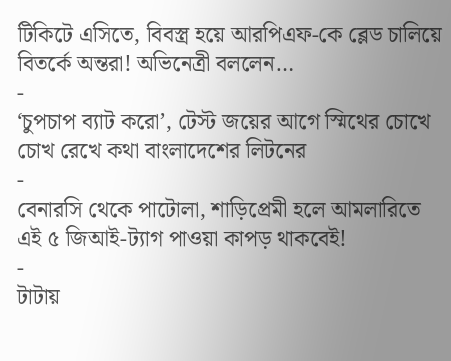টিকিটে এসিতে, বিবস্ত্র হয়ে আরপিএফ-কে ব্লেড চালিয়ে বিতর্কে অন্তরা! অভিনেত্রী বললেন…
-
‘চুপচাপ ব্যাট করো’, টেস্ট জয়ের আগে স্মিথের চোখে চোখ রেখে কথা বাংলাদেশের লিটনের
-
বেনারসি থেকে পাটোলা, শাড়িপ্রেমী হলে আমলারিতে এই ৫ জিআই-ট্যাগ পাওয়া কাপড় থাকবেই!
-
টাটায়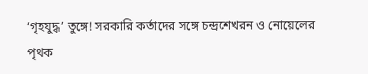‘গৃহযুদ্ধ’ তুঙ্গে! সরকারি কর্তাদের সঙ্গে চন্দ্রশেখরন ও নোয়েলের পৃথক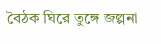বৈঠক ঘিরে তুঙ্গে জল্পনা